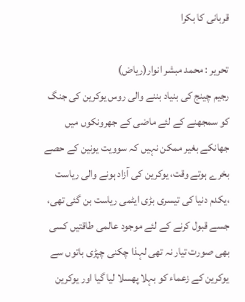قربانی کا بکرا

تحریر : محمد مبشر انوار(ریاض)
رجیم چینج کی بنیاد بننے والی روس یوکرین کی جنگ کو سمجھنے کے لئے ماضی کے جھرونکوں میں جھانکے بغیر ممکن نہیں کہ سوویت یونین کے حصے بخرے ہوتے وقت، یوکرین کی آزاد ہونے والی ریاست ،یکدم دنیا کی تیسری بڑی ایٹمی ریاست بن گئی تھی، جسے قبول کرنے کے لئے موجود عالمی طاقتیں کسی بھی صورت تیار نہ تھی لہذا چکنی چپڑی باتوں سے یوکرین کے زعماء کو بہلا پھسلا لیا گیا اور یوکرین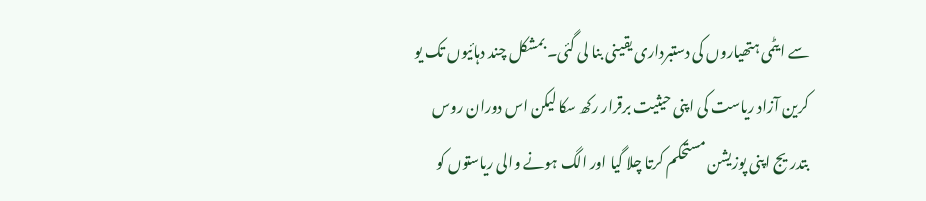سے ایٹمی ہتھیاروں کی دستبرداری یقینی بنا لی گئی۔ بمشکل چند دہائیوں تک یو کرین آزاد ریاست کی اپنی حیثیت برقرار رکھ سکا لیکن اس دوران روس بتدریج اپنی پوزیشن مستحکم کرتا چلا گیا اور الگ ہونے والی ریاستوں کو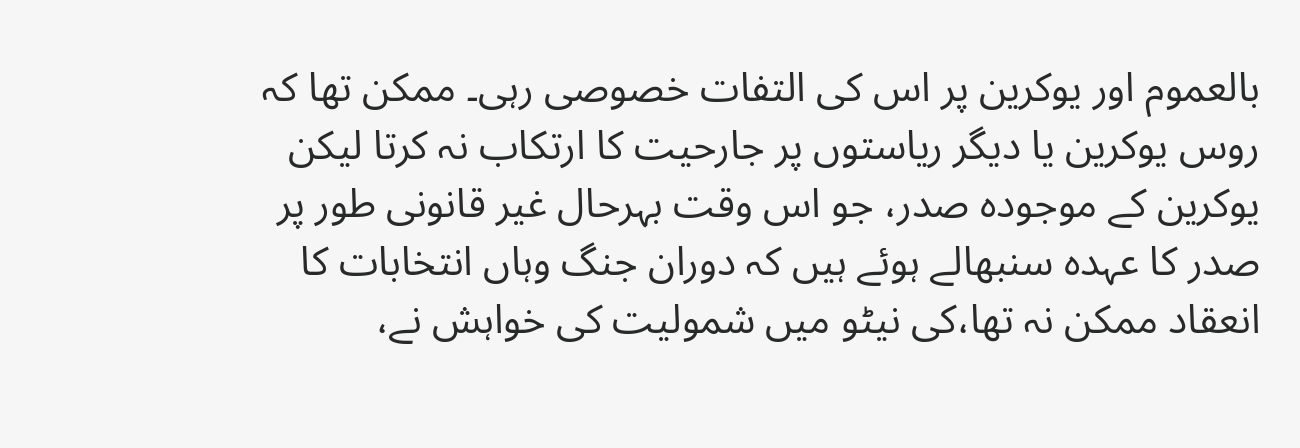بالعموم اور یوکرین پر اس کی التفات خصوصی رہی۔ ممکن تھا کہ روس یوکرین یا دیگر ریاستوں پر جارحیت کا ارتکاب نہ کرتا لیکن یوکرین کے موجودہ صدر، جو اس وقت بہرحال غیر قانونی طور پر صدر کا عہدہ سنبھالے ہوئے ہیں کہ دوران جنگ وہاں انتخابات کا انعقاد ممکن نہ تھا،کی نیٹو میں شمولیت کی خواہش نے،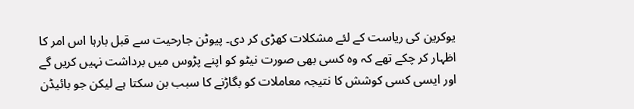یوکرین کی ریاست کے لئے مشکلات کھڑی کر دی۔ پیوٹن جارحیت سے قبل بارہا اس امر کا اظہار کر چکے تھے کہ وہ کسی بھی صورت نیٹو کو اپنے پڑوس میں برداشت نہیں کریں گے اور ایسی کسی کوشش کا نتیجہ معاملات کو بگاڑنے کا سبب بن سکتا ہے لیکن جو بائیڈن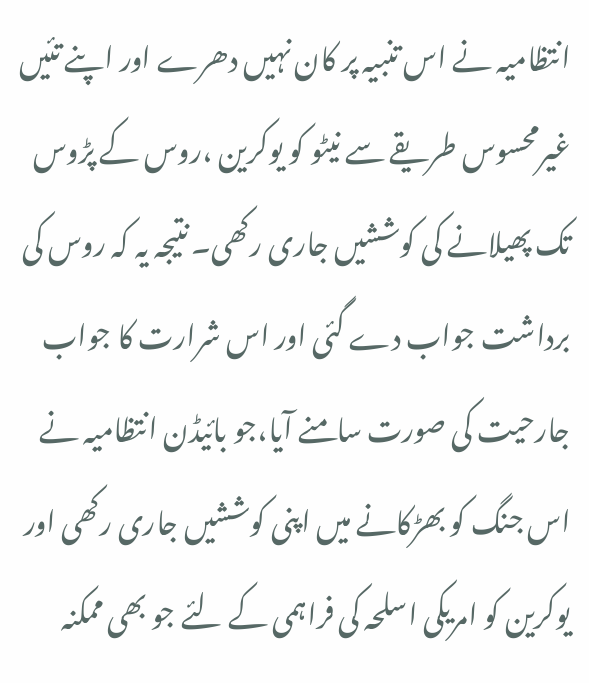انتظامیہ نے اس تنبیہ پر کان نہیں دھرے اور اپنے تئیں غیرمحسوس طریقے سے نیٹو کو یوکرین ،روس کے پڑوس تک پھیلانے کی کوششیں جاری رکھی۔ نتیجہ یہ کہ روس کی برداشت جواب دے گئی اور اس شرارت کا جواب جارحیت کی صورت سامنے آیا،جو بائیڈن انتظامیہ نے اس جنگ کو بھڑکانے میں اپنی کوششیں جاری رکھی اور یوکرین کو امریکی اسلحہ کی فراہمی کے لئے جو بھی ممکنہ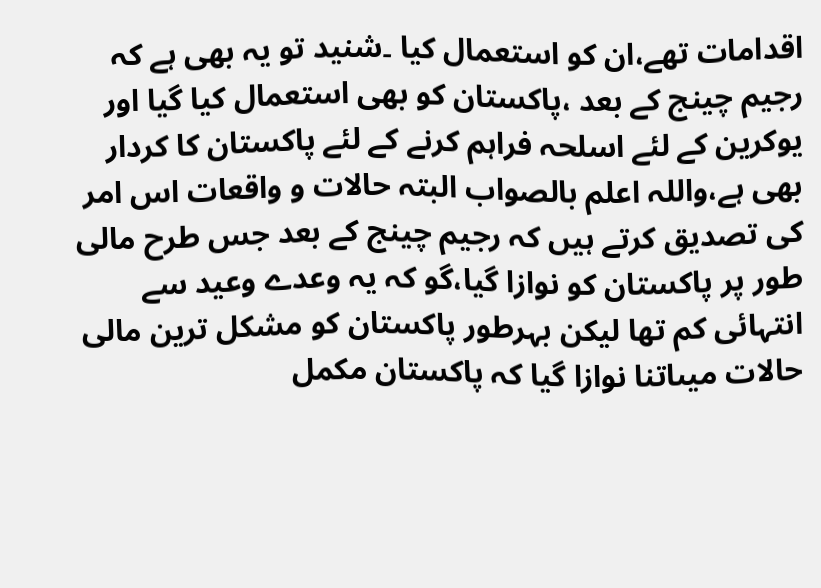اقدامات تھے،ان کو استعمال کیا ۔شنید تو یہ بھی ہے کہ رجیم چینج کے بعد ،پاکستان کو بھی استعمال کیا گیا اور یوکرین کے لئے اسلحہ فراہم کرنے کے لئے پاکستان کا کردار بھی ہے،واللہ اعلم بالصواب البتہ حالات و واقعات اس امر کی تصدیق کرتے ہیں کہ رجیم چینج کے بعد جس طرح مالی طور پر پاکستان کو نوازا گیا،گو کہ یہ وعدے وعید سے انتہائی کم تھا لیکن بہرطور پاکستان کو مشکل ترین مالی حالات میںاتنا نوازا گیا کہ پاکستان مکمل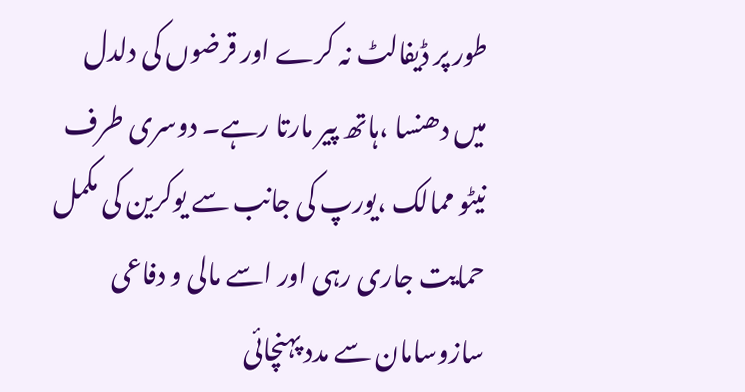طور پر ڈیفالٹ نہ کرے اور قرضوں کی دلدل میں دھنسا ،ہاتھ پیر مارتا رہے۔ دوسری طرف نیٹو ممالک ،یورپ کی جانب سے یوکرین کی مکمل حمایت جاری رہی اور اسے مالی و دفاعی سازوسامان سے مدد پہنچائی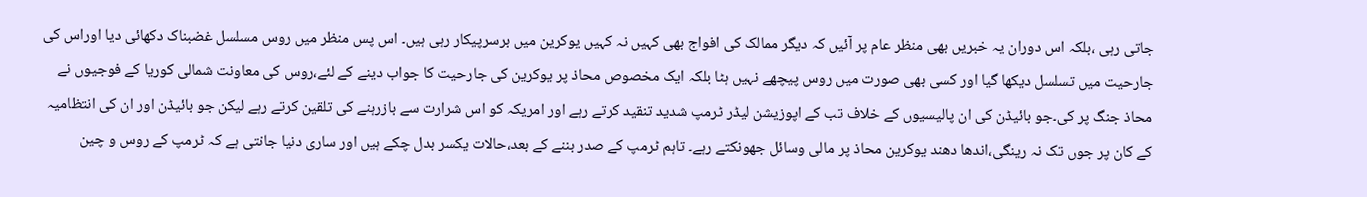جاتی رہی ،بلکہ اس دوران یہ خبریں بھی منظر عام پر آئیں کہ دیگر ممالک کی افواج بھی کہیں نہ کہیں یوکرین میں برسرپیکار رہی ہیں۔ اس پس منظر میں روس مسلسل غضبناک دکھائی دیا اوراس کی جارحیت میں تسلسل دیکھا گیا اور کسی بھی صورت میں روس پیچھے نہیں ہٹا بلکہ ایک مخصوص محاذ پر یوکرین کی جارحیت کا جواب دینے کے لئے،روس کی معاونت شمالی کوریا کے فوجیوں نے محاذ جنگ پر کی۔جو بائیڈن کی ان پالیسیوں کے خلاف تب کے اپوزیشن لیڈر ٹرمپ شدید تنقید کرتے رہے اور امریکہ کو اس شرارت سے بازرہنے کی تلقین کرتے رہے لیکن جو بائیڈن اور ان کی انتظامیہ کے کان پر جوں تک نہ رینگی،اندھا دھند یوکرین محاذ پر مالی وسائل جھونکتے رہے۔ تاہم ٹرمپ کے صدر بننے کے بعد،حالات یکسر بدل چکے ہیں اور ساری دنیا جانتی ہے کہ ٹرمپ کے روس و چین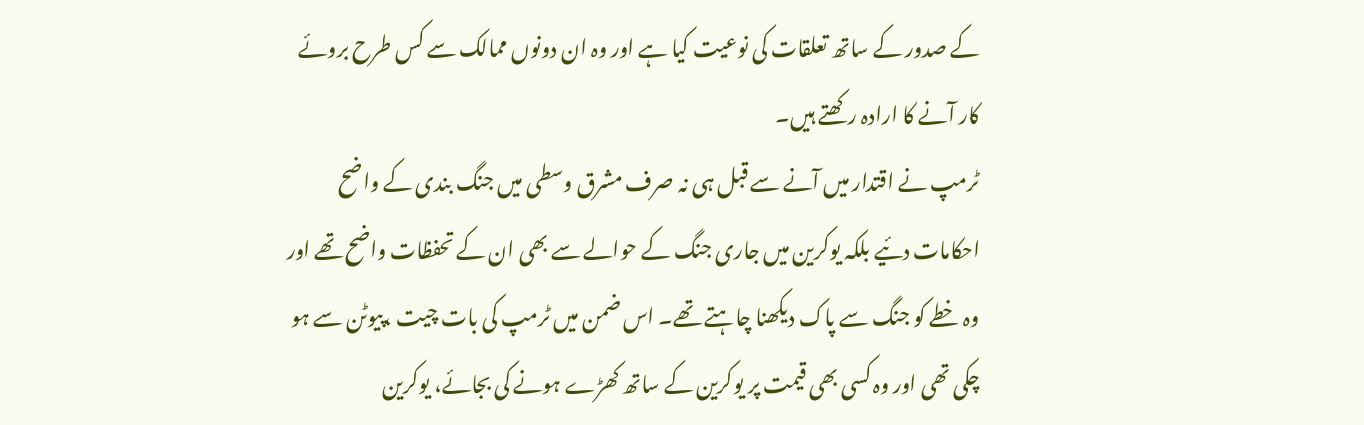کے صدور کے ساتھ تعلقات کی نوعیت کیا ہے اور وہ ان دونوں ممالک سے کس طرح بروئے کار آنے کا ارادہ رکھتے ہیں۔
ٹرمپ نے اقتدار میں آنے سے قبل ہی نہ صرف مشرق وسطی میں جنگ بندی کے واضح احکامات دئیے بلکہ یوکرین میں جاری جنگ کے حوالے سے بھی ان کے تحفظات واضح تھے اور وہ خطے کو جنگ سے پاک دیکھنا چاہتے تھے۔ اس ضمن میں ٹرمپ کی بات چیت ،پیوٹن سے ہو چکی تھی اور وہ کسی بھی قیمت پر یوکرین کے ساتھ کھڑے ہونے کی بجائے، یوکرین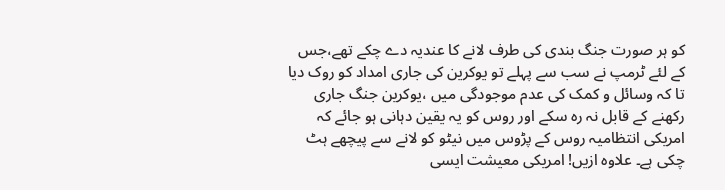کو ہر صورت جنگ بندی کی طرف لانے کا عندیہ دے چکے تھے،جس کے لئے ٹرمپ نے سب سے پہلے تو یوکرین کی جاری امداد کو روک دیا تا کہ وسائل و کمک کی عدم موجودگی میں ،یوکرین جنگ جاری رکھنے کے قابل نہ رہ سکے اور روس کو یہ یقین دہانی ہو جائے کہ امریکی انتظامیہ روس کے پڑوس میں نیٹو کو لانے سے پیچھے ہٹ چکی ہے۔ علاوہ ازیں! امریکی معیشت ایسی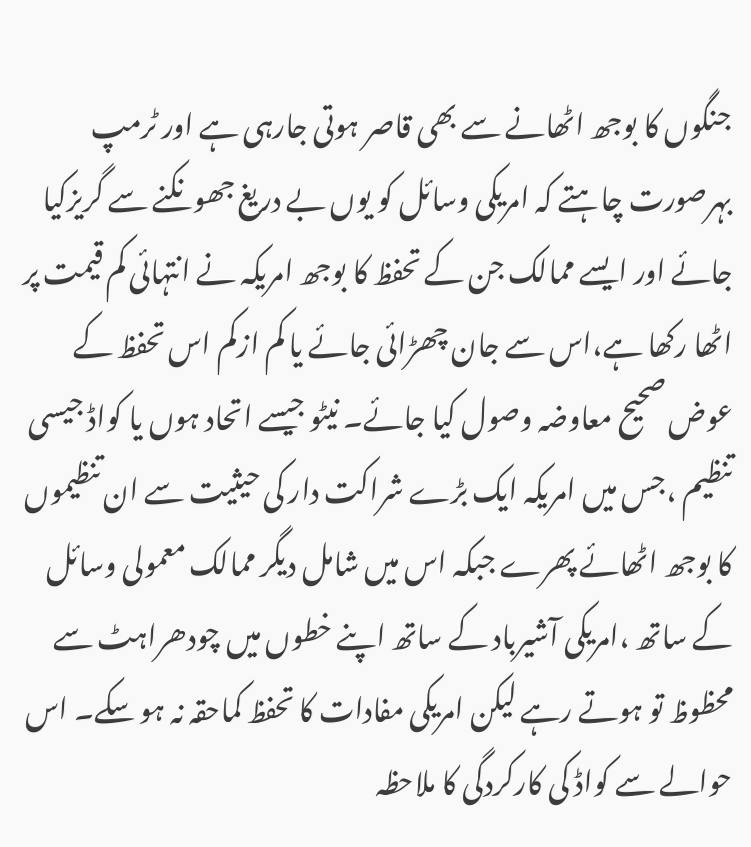جنگوں کا بوجھ اٹھانے سے بھی قاصر ہوتی جارہی ہے اور ٹرمپ بہرصورت چاہتے کہ امریکی وسائل کو یوں بے دریغ جھونکنے سے گریزکیا جائے اور ایسے ممالک جن کے تحفظ کا بوجھ امریکہ نے انتہائی کم قیمت پر اٹھا رکھا ہے،اس سے جان چھڑائی جائے یا کم ازکم اس تحفظ کے عوض صحیح معاوضہ وصول کیا جائے۔ نیٹو جیسے اتحاد ہوں یا کواڈ جیسی تنظیم ،جس میں امریکہ ایک بڑے شراکت دار کی حیثیت سے ان تنظیموں کا بوجھ اٹھائے پھرے جبکہ اس میں شامل دیگر ممالک معمولی وسائل کے ساتھ ،امریکی آشیرباد کے ساتھ اپنے خطوں میں چودھراہٹ سے محظوظ تو ہوتے رہے لیکن امریکی مفادات کا تحفظ کماحقہ نہ ہو سکے۔ اس حوالے سے کواڈ کی کارکردگی کا ملاحظہ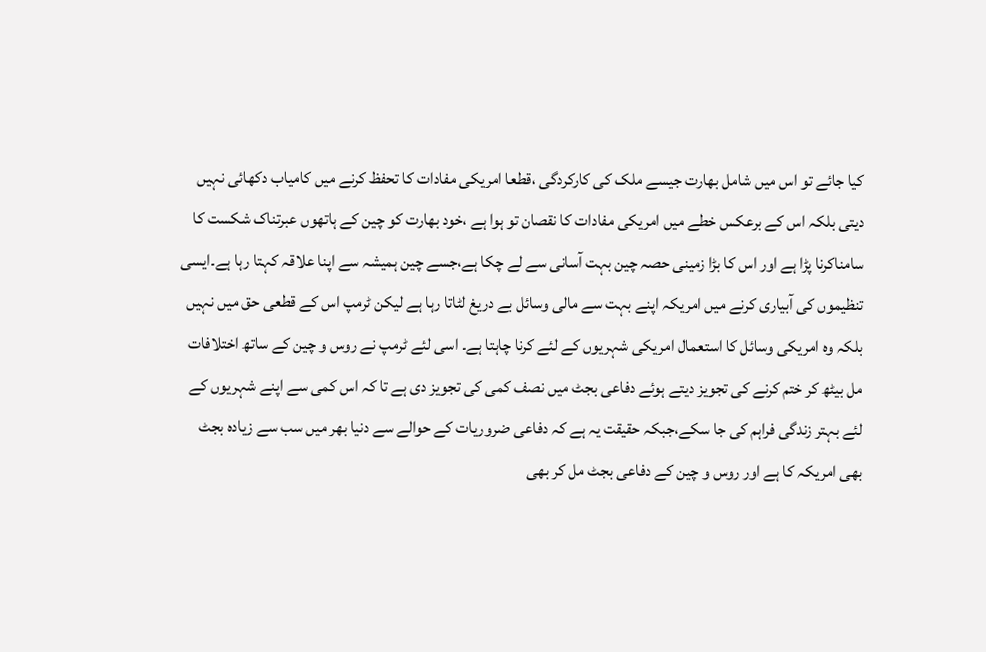کیا جائے تو اس میں شامل بھارت جیسے ملک کی کارکردگی ،قطعا امریکی مفادات کا تحفظ کرنے میں کامیاب دکھائی نہیں دیتی بلکہ اس کے برعکس خطے میں امریکی مفادات کا نقصان تو ہوا ہے ،خود بھارت کو چین کے ہاتھوں عبرتناک شکست کا سامناکرنا پڑا ہے اور اس کا بڑا زمینی حصہ چین بہت آسانی سے لے چکا ہے،جسے چین ہمیشہ سے اپنا علاقہ کہتا رہا ہے۔ایسی تنظیموں کی آبیاری کرنے میں امریکہ اپنے بہت سے مالی وسائل بے دریغ لٹاتا رہا ہے لیکن ٹرمپ اس کے قطعی حق میں نہیں بلکہ وہ امریکی وسائل کا استعمال امریکی شہریوں کے لئے کرنا چاہتا ہے۔ اسی لئے ٹرمپ نے روس و چین کے ساتھ اختلافات مل بیٹھ کر ختم کرنے کی تجویز دیتے ہوئے دفاعی بجٹ میں نصف کمی کی تجویز دی ہے تا کہ اس کمی سے اپنے شہریوں کے لئے بہتر زندگی فراہم کی جا سکے،جبکہ حقیقت یہ ہے کہ دفاعی ضروریات کے حوالے سے دنیا بھر میں سب سے زیادہ بجٹ بھی امریکہ کا ہے اور روس و چین کے دفاعی بجٹ مل کر بھی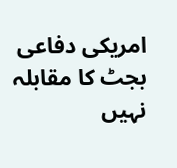امریکی دفاعی بجٹ کا مقابلہ نہیں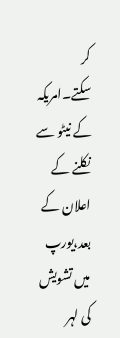کر سکتے۔امریکہ کے نیٹو سے نکلنے کے اعلان کے بعد،یورپ میں تشویش کی لہر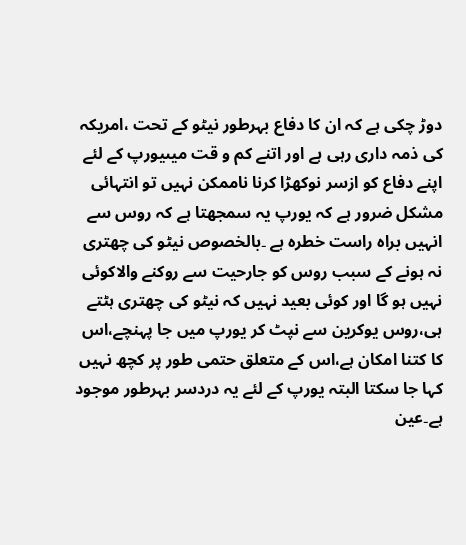دوڑ چکی ہے کہ ان کا دفاع بہرطور نیٹو کے تحت ،امریکہ کی ذمہ داری رہی ہے اور اتنے کم و قت میںیورپ کے لئے اپنے دفاع کو ازسر نوکھڑا کرنا ناممکن نہیں تو انتہائی مشکل ضرور ہے کہ یورپ یہ سمجھتا ہے کہ روس سے انہیں براہ راست خطرہ ہے ۔بالخصوص نیٹو کی چھتری نہ ہونے کے سبب روس کو جارحیت سے روکنے والاکوئی نہیں ہو گا اور کوئی بعید نہیں کہ نیٹو کی چھتری ہٹتے ہی،روس یوکرین سے نپٹ کر یورپ میں جا پہنچے،اس کا کتنا امکان ہے،اس کے متعلق حتمی طور پر کچھ نہیں کہا جا سکتا البتہ یورپ کے لئے یہ دردسر بہرطور موجود ہے۔عین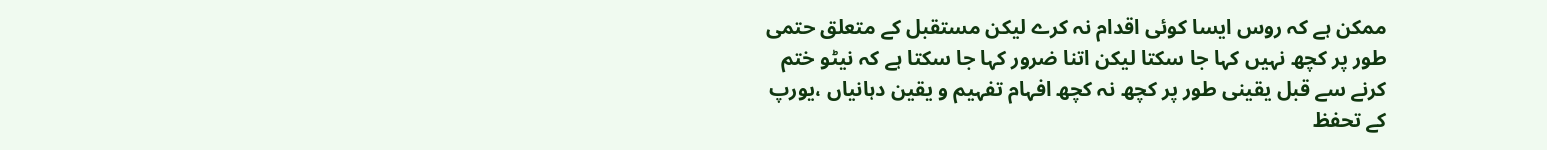ممکن ہے کہ روس ایسا کوئی اقدام نہ کرے لیکن مستقبل کے متعلق حتمی طور پر کچھ نہیں کہا جا سکتا لیکن اتنا ضرور کہا جا سکتا ہے کہ نیٹو ختم کرنے سے قبل یقینی طور پر کچھ نہ کچھ افہام تفہیم و یقین دہانیاں ،یورپ کے تحفظ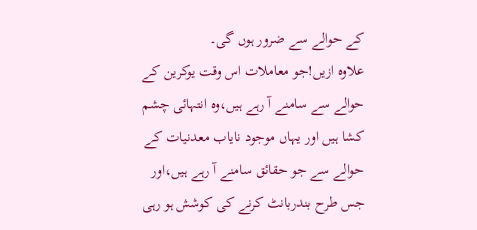کے حوالے سے ضرور ہوں گی۔
علاوہ ازیں!جو معاملات اس وقت یوکرین کے حوالے سے سامنے آ رہے ہیں،وہ انتہائی چشم کشا ہیں اور یہاں موجود نایاب معدنیات کے حوالے سے جو حقائق سامنے آ رہے ہیں،اور جس طرح بندربانٹ کرنے کی کوشش ہو رہی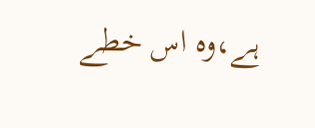ہے،وہ اس خطے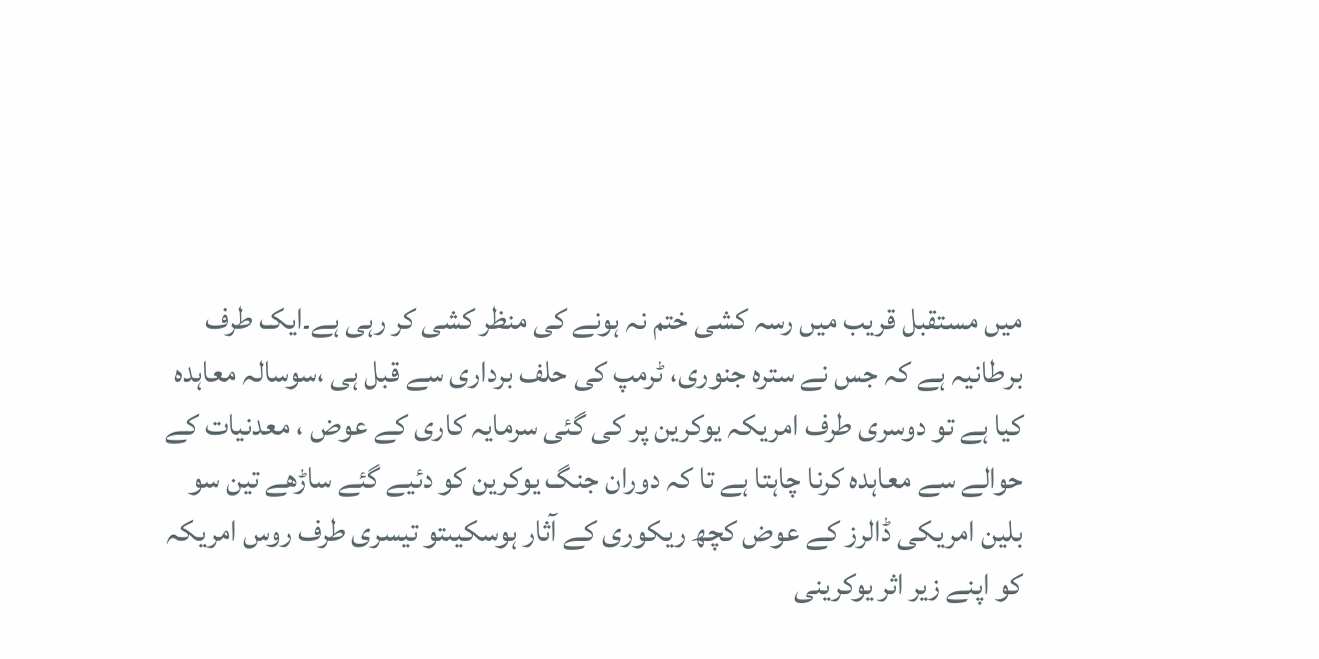میں مستقبل قریب میں رسہ کشی ختم نہ ہونے کی منظر کشی کر رہی ہے۔ایک طرف برطانیہ ہے کہ جس نے سترہ جنوری، ٹرمپ کی حلف برداری سے قبل ہی ،سوسالہ معاہدہ کیا ہے تو دوسری طرف امریکہ یوکرین پر کی گئی سرمایہ کاری کے عوض ، معدنیات کے حوالے سے معاہدہ کرنا چاہتا ہے تا کہ دوران جنگ یوکرین کو دئیے گئے ساڑھے تین سو بلین امریکی ڈالرز کے عوض کچھ ریکوری کے آثار ہوسکیںتو تیسری طرف روس امریکہ کو اپنے زیر اثر یوکرینی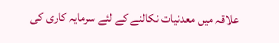علاقہ میں معدنیات نکالنے کے لئے سرمایہ کاری کی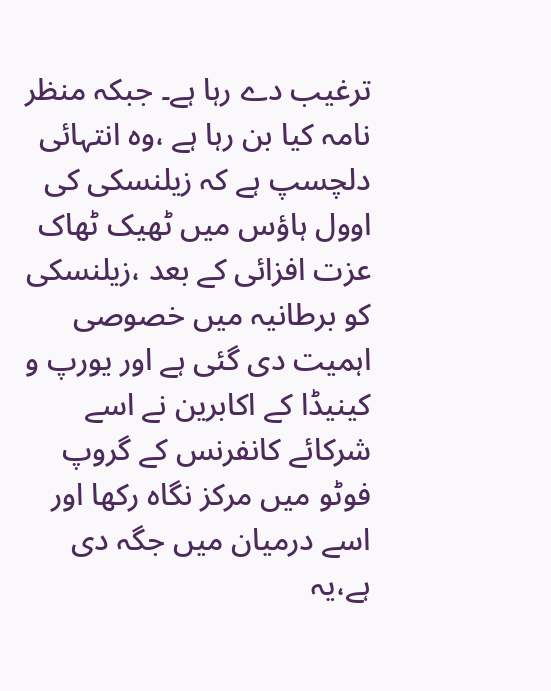ترغیب دے رہا ہے۔ جبکہ منظر نامہ کیا بن رہا ہے ،وہ انتہائی دلچسپ ہے کہ زیلنسکی کی اوول ہاؤس میں ٹھیک ٹھاک عزت افزائی کے بعد ،زیلنسکی کو برطانیہ میں خصوصی اہمیت دی گئی ہے اور یورپ و کینیڈا کے اکابرین نے اسے شرکائے کانفرنس کے گروپ فوٹو میں مرکز نگاہ رکھا اور اسے درمیان میں جگہ دی ہے،یہ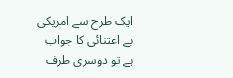ایک طرح سے امریکی بے اعتنائی کا جواب ہے تو دوسری طرف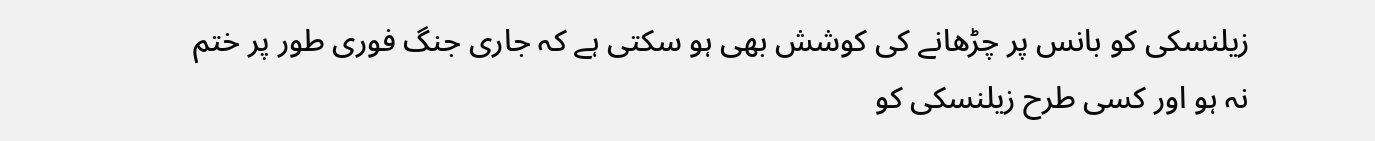زیلنسکی کو بانس پر چڑھانے کی کوشش بھی ہو سکتی ہے کہ جاری جنگ فوری طور پر ختم نہ ہو اور کسی طرح زیلنسکی کو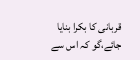قربانی کا بکرا بنایا جائے،گو کہ اس سے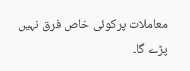معاملات پرکوئی خاص فرق نہیں پڑے گا۔